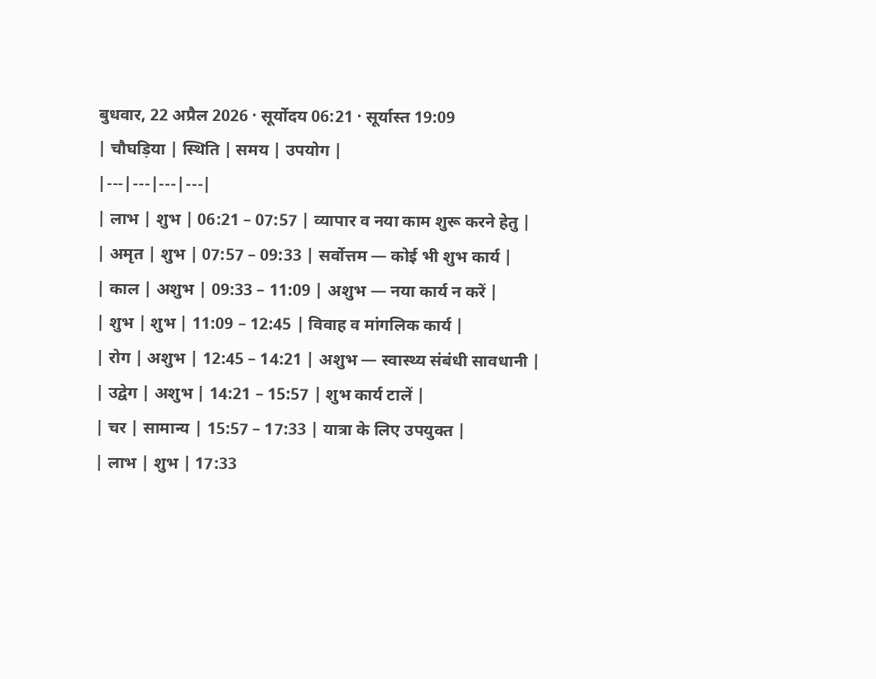बुधवार, 22 अप्रैल 2026 · सूर्योदय 06:21 · सूर्यास्त 19:09
| चौघड़िया | स्थिति | समय | उपयोग |
|---|---|---|---|
| लाभ | शुभ | 06:21 – 07:57 | व्यापार व नया काम शुरू करने हेतु |
| अमृत | शुभ | 07:57 – 09:33 | सर्वोत्तम — कोई भी शुभ कार्य |
| काल | अशुभ | 09:33 – 11:09 | अशुभ — नया कार्य न करें |
| शुभ | शुभ | 11:09 – 12:45 | विवाह व मांगलिक कार्य |
| रोग | अशुभ | 12:45 – 14:21 | अशुभ — स्वास्थ्य संबंधी सावधानी |
| उद्वेग | अशुभ | 14:21 – 15:57 | शुभ कार्य टालें |
| चर | सामान्य | 15:57 – 17:33 | यात्रा के लिए उपयुक्त |
| लाभ | शुभ | 17:33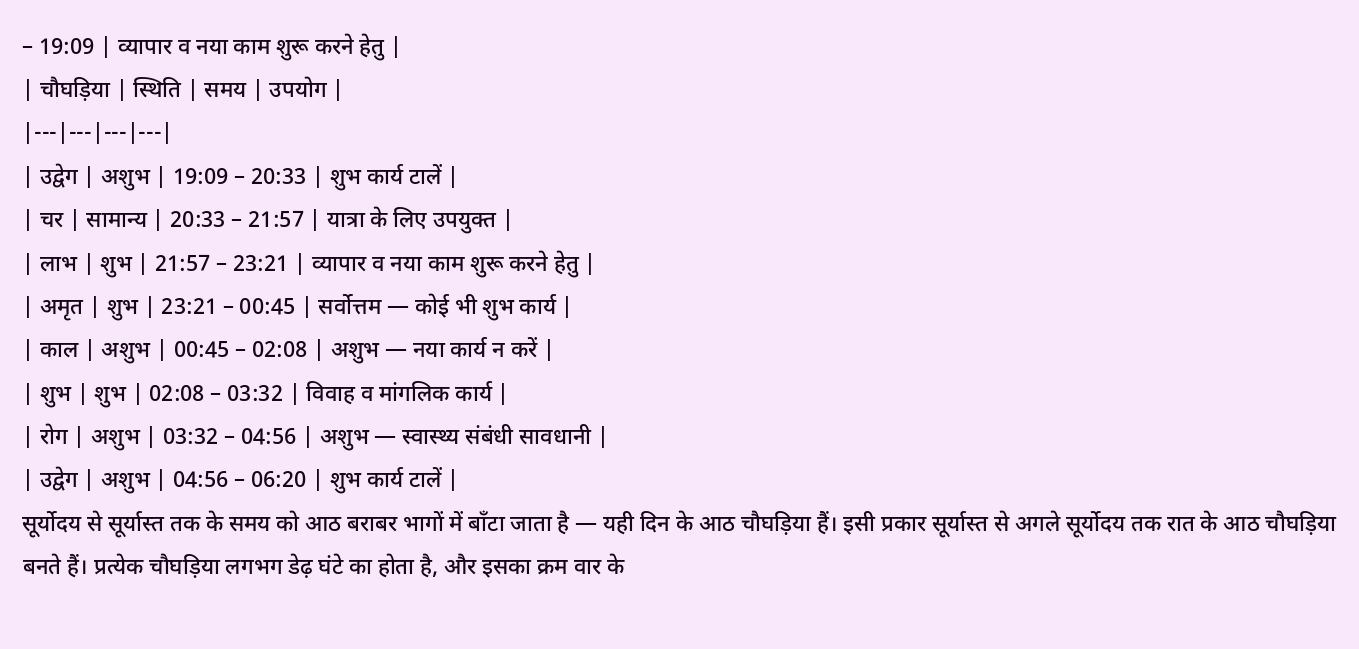– 19:09 | व्यापार व नया काम शुरू करने हेतु |
| चौघड़िया | स्थिति | समय | उपयोग |
|---|---|---|---|
| उद्वेग | अशुभ | 19:09 – 20:33 | शुभ कार्य टालें |
| चर | सामान्य | 20:33 – 21:57 | यात्रा के लिए उपयुक्त |
| लाभ | शुभ | 21:57 – 23:21 | व्यापार व नया काम शुरू करने हेतु |
| अमृत | शुभ | 23:21 – 00:45 | सर्वोत्तम — कोई भी शुभ कार्य |
| काल | अशुभ | 00:45 – 02:08 | अशुभ — नया कार्य न करें |
| शुभ | शुभ | 02:08 – 03:32 | विवाह व मांगलिक कार्य |
| रोग | अशुभ | 03:32 – 04:56 | अशुभ — स्वास्थ्य संबंधी सावधानी |
| उद्वेग | अशुभ | 04:56 – 06:20 | शुभ कार्य टालें |
सूर्योदय से सूर्यास्त तक के समय को आठ बराबर भागों में बाँटा जाता है — यही दिन के आठ चौघड़िया हैं। इसी प्रकार सूर्यास्त से अगले सूर्योदय तक रात के आठ चौघड़िया बनते हैं। प्रत्येक चौघड़िया लगभग डेढ़ घंटे का होता है, और इसका क्रम वार के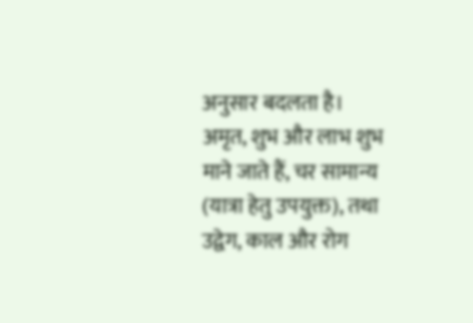अनुसार बदलता है।
अमृत, शुभ और लाभ शुभ माने जाते हैं, चर सामान्य (यात्रा हेतु उपयुक्त), तथा उद्वेग, काल और रोग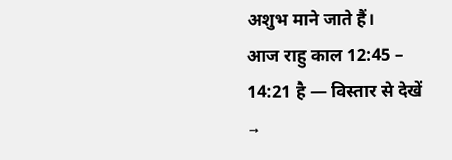अशुभ माने जाते हैं।
आज राहु काल 12:45 – 14:21 है — विस्तार से देखें →